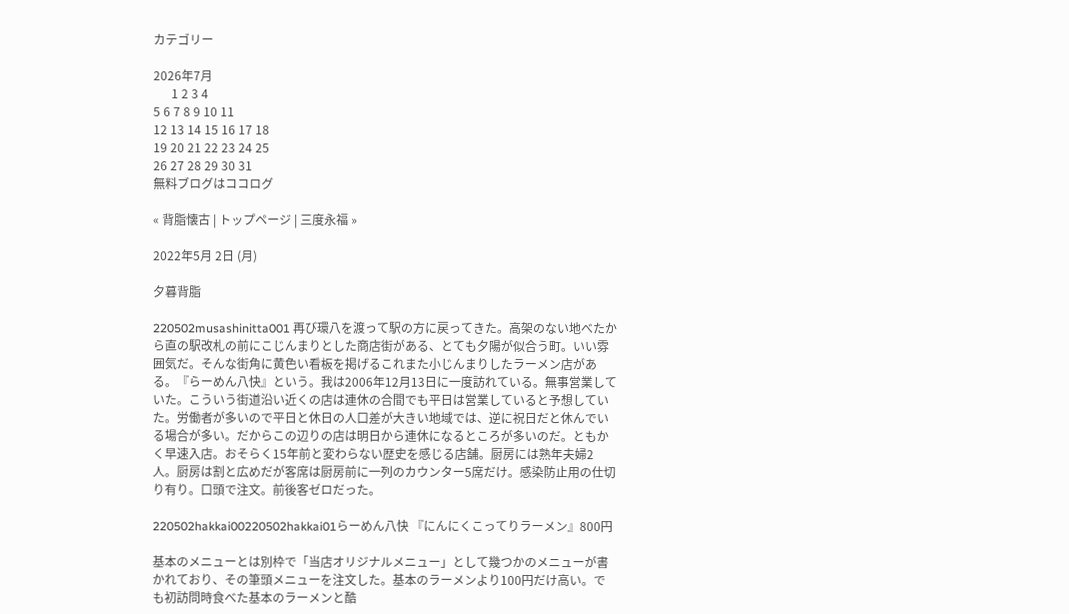カテゴリー

2026年7月
      1 2 3 4
5 6 7 8 9 10 11
12 13 14 15 16 17 18
19 20 21 22 23 24 25
26 27 28 29 30 31
無料ブログはココログ

« 背脂懐古 | トップページ | 三度永福 »

2022年5月 2日 (月)

夕暮背脂

220502musashinitta001 再び環八を渡って駅の方に戻ってきた。高架のない地べたから直の駅改札の前にこじんまりとした商店街がある、とても夕陽が似合う町。いい雰囲気だ。そんな街角に黄色い看板を掲げるこれまた小じんまりしたラーメン店がある。『らーめん八快』という。我は2006年12月13日に一度訪れている。無事営業していた。こういう街道沿い近くの店は連休の合間でも平日は営業していると予想していた。労働者が多いので平日と休日の人口差が大きい地域では、逆に祝日だと休んでいる場合が多い。だからこの辺りの店は明日から連休になるところが多いのだ。ともかく早速入店。おそらく15年前と変わらない歴史を感じる店舗。厨房には熟年夫婦2人。厨房は割と広めだが客席は厨房前に一列のカウンター5席だけ。感染防止用の仕切り有り。口頭で注文。前後客ゼロだった。

220502hakkai00220502hakkai01らーめん八快 『にんにくこってりラーメン』800円

基本のメニューとは別枠で「当店オリジナルメニュー」として幾つかのメニューが書かれており、その筆頭メニューを注文した。基本のラーメンより100円だけ高い。でも初訪問時食べた基本のラーメンと酷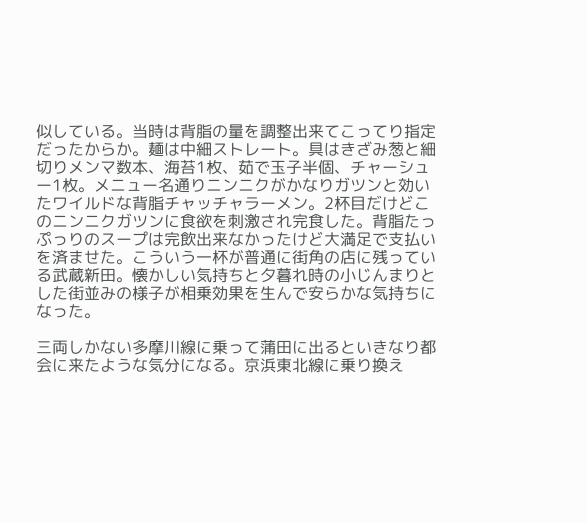似している。当時は背脂の量を調整出来てこってり指定だったからか。麺は中細ストレート。具はきざみ葱と細切りメンマ数本、海苔1枚、茹で玉子半個、チャーシュー1枚。メニュー名通りニンニクがかなりガツンと効いたワイルドな背脂チャッチャラーメン。2杯目だけどこのニンニクガツンに食欲を刺激され完食した。背脂たっぷっりのスープは完飲出来なかったけど大満足で支払いを済ませた。こういう一杯が普通に街角の店に残っている武蔵新田。懐かしい気持ちと夕暮れ時の小じんまりとした街並みの様子が相乗効果を生んで安らかな気持ちになった。

三両しかない多摩川線に乗って蒲田に出るといきなり都会に来たような気分になる。京浜東北線に乗り換え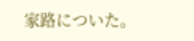家路についた。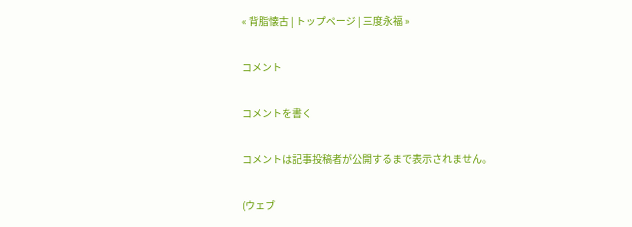« 背脂懐古 | トップページ | 三度永福 »

コメント

コメントを書く

コメントは記事投稿者が公開するまで表示されません。

(ウェブ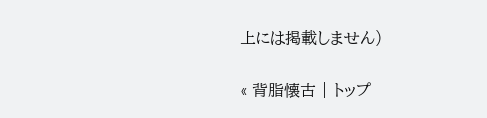上には掲載しません)

« 背脂懐古 | トップ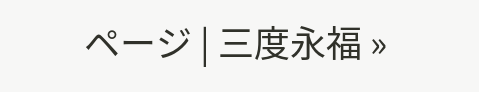ページ | 三度永福 »